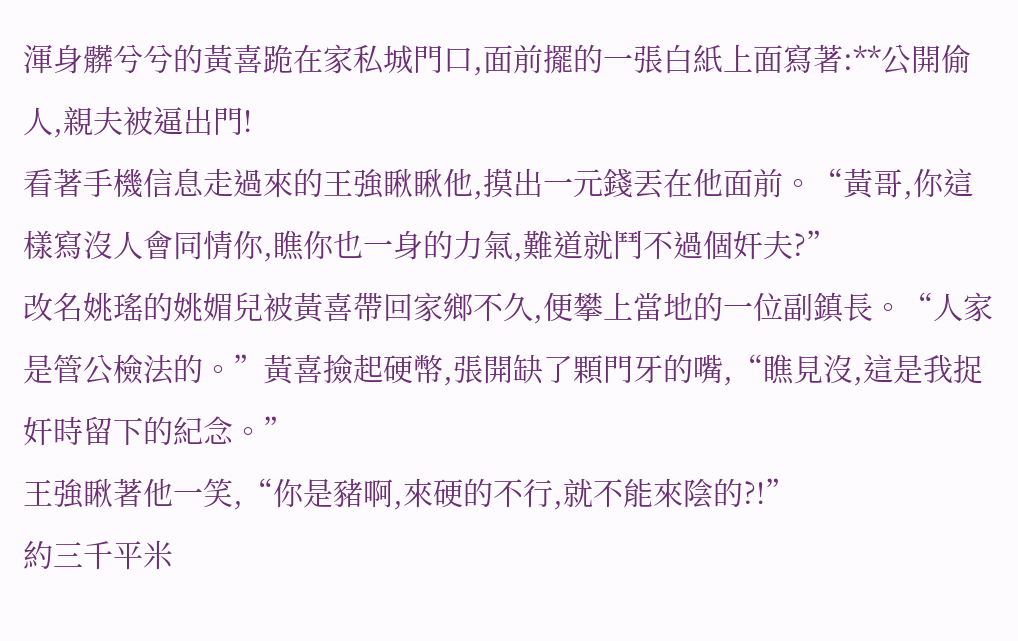渾身髒兮兮的黃喜跪在家私城門口,面前擺的一張白紙上面寫著:**公開偷人,親夫被逼出門!
看著手機信息走過來的王強瞅瞅他,摸出一元錢丟在他面前。“黃哥,你這樣寫沒人會同情你,瞧你也一身的力氣,難道就鬥不過個奸夫?”
改名姚瑤的姚媚兒被黃喜帶回家鄉不久,便攀上當地的一位副鎮長。“人家是管公檢法的。”黃喜撿起硬幣,張開缺了顆門牙的嘴,“瞧見沒,這是我捉奸時留下的紀念。”
王強瞅著他一笑,“你是豬啊,來硬的不行,就不能來陰的?!”
約三千平米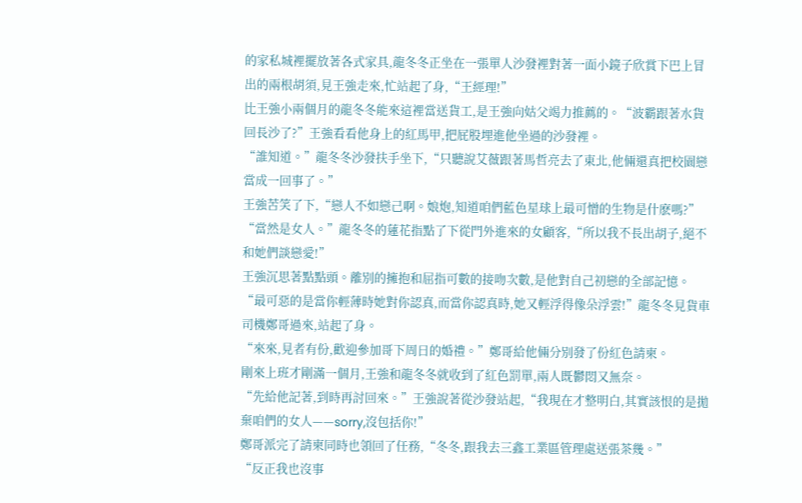的家私城裡擺放著各式家具,龍冬冬正坐在一張單人沙發裡對著一面小鏡子欣賞下巴上冒出的兩根胡須,見王強走來,忙站起了身,“王經理!”
比王強小兩個月的龍冬冬能來這裡當送貨工,是王強向姑父竭力推薦的。“波霸跟著水貨回長沙了?”王強看看他身上的紅馬甲,把屁股埋進他坐過的沙發裡。
“誰知道。”龍冬冬沙發扶手坐下,“只聽說艾薇跟著馬哲亮去了東北,他倆還真把校園戀當成一回事了。”
王強苦笑了下,“戀人不如戀己啊。娘炮,知道咱們藍色星球上最可憎的生物是什麽嗎?”
“當然是女人。”龍冬冬的蓮花指點了下從門外進來的女顧客,“所以我不長出胡子,絕不和她們談戀愛!”
王強沉思著點點頭。離別的擁抱和屈指可數的接吻次數,是他對自己初戀的全部記憶。
“最可惡的是當你輕薄時她對你認真,而當你認真時,她又輕浮得像朵浮雲!”龍冬冬見貨車司機鄭哥過來,站起了身。
“來來,見者有份,歡迎參加哥下周日的婚禮。”鄭哥給他倆分別發了份紅色請柬。
剛來上班才剛滿一個月,王強和龍冬冬就收到了紅色罰單,兩人既鬱悶又無奈。
“先給他記著,到時再討回來。”王強說著從沙發站起,“我現在才整明白,其實該恨的是拋棄咱們的女人——sorry,沒包括你!”
鄭哥派完了請柬同時也領回了任務,“冬冬,跟我去三鑫工業區管理處送張茶幾。”
“反正我也沒事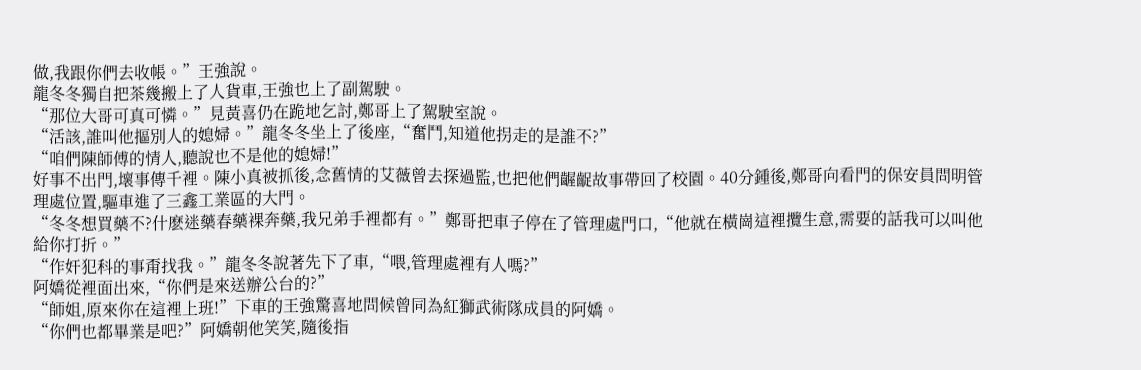做,我跟你們去收帳。”王強說。
龍冬冬獨自把茶幾搬上了人貨車,王強也上了副駕駛。
“那位大哥可真可憐。”見黃喜仍在跪地乞討,鄭哥上了駕駛室說。
“活該,誰叫他摳別人的媳婦。”龍冬冬坐上了後座,“奮鬥,知道他拐走的是誰不?”
“咱們陳師傅的情人,聽說也不是他的媳婦!”
好事不出門,壞事傳千裡。陳小真被抓後,念舊情的艾薇曾去探過監,也把他們齷齪故事帶回了校園。40分鍾後,鄭哥向看門的保安員問明管理處位置,驅車進了三鑫工業區的大門。
“冬冬想買藥不?什麽迷藥春藥裸奔藥,我兄弟手裡都有。”鄭哥把車子停在了管理處門口,“他就在橫崗這裡攬生意,需要的話我可以叫他給你打折。”
“作奸犯科的事甭找我。”龍冬冬說著先下了車,“喂,管理處裡有人嗎?”
阿嬌從裡面出來,“你們是來送辦公台的?”
“師姐,原來你在這裡上班!”下車的王強驚喜地問候曾同為紅獅武術隊成員的阿嬌。
“你們也都畢業是吧?”阿嬌朝他笑笑,隨後指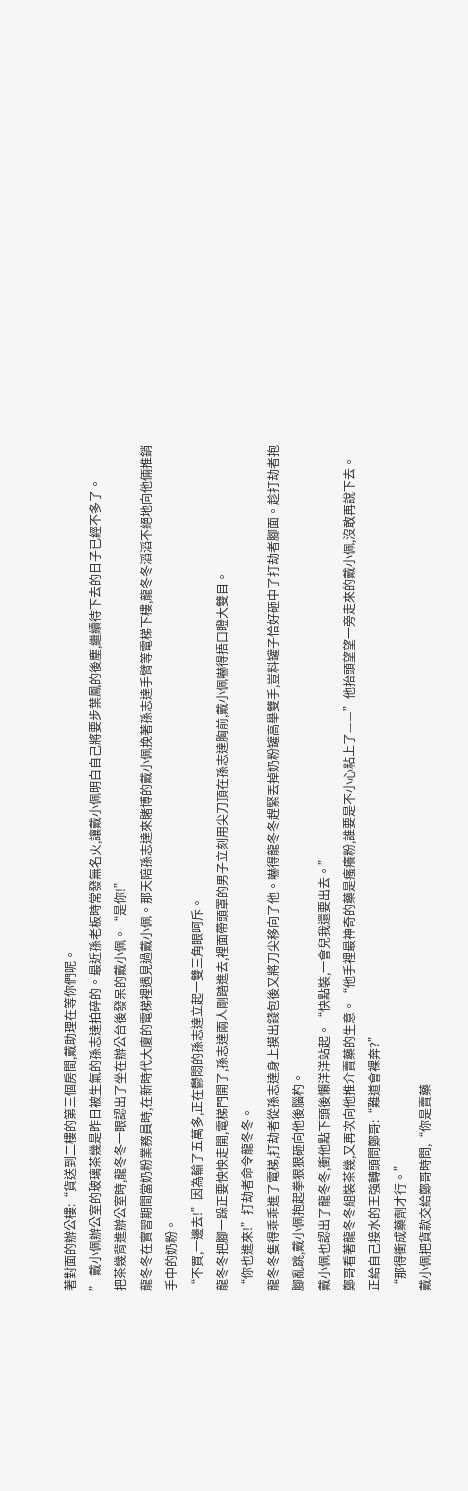著對面的辦公樓:“貨送到二樓的第三個房間,戴助理在等你們呢。
” 戴小佩辦公室的玻璃茶幾是昨日被生氣的孫志達拍碎的。最近孫老板時常發無名火,讓戴小佩明白自己將要步葉鳳的後塵,繼續待下去的日子已經不多了。
把茶幾背進辦公室時,龍冬冬一眼認出了坐在辦公台後發呆的戴小佩。“是你!”
龍冬冬在實習期間當奶粉業務員時,在新時代大廈的電梯裡遇見過戴小佩。那天陪孫志達來賭博的戴小佩挽著孫志達手臂等電梯下樓,龍冬冬滔滔不絕地向他倆推銷手中的奶粉。
“不買,一邊去!”因為輸了五萬多,正在鬱悶的孫志達立起一雙三角眼呵斥。
龍冬冬把腳一跺正要怏怏走開,電梯門開了,孫志達兩人剛踏進去,裡面帶頭罩的男子立刻用尖刀頂在孫志達胸前,戴小佩嚇得捂口瞪大雙目。
“你也進來!”打劫者命令龍冬冬。
龍冬冬隻得乖乖進了電梯,打劫者從孫志達身上摸出錢包後又將刀尖移向了他。嚇得龍冬冬趕緊丟掉奶粉罐高舉雙手,豈料罐子恰好砸中了打劫者腳面。趁打劫者抱腳亂跳,戴小佩抱起拳狠狠砸向他後腦杓。
戴小佩也認出了龍冬冬,衝他點下頭後懶洋洋站起。“快點裝,一會兒我還要出去。”
鄭哥看著龍冬冬組裝茶幾,又再次向他推介賣藥的生意。“他手裡最神奇的藥是瘙癢粉,誰要是不小心粘上了——”他抬頭望望一旁走來的戴小佩,沒敢再說下去。
正給自己接水的王強轉頭問鄭哥:“難道會裸奔?”
“那得衝成藥劑才行。”
戴小佩把貨款交給鄭哥時問,“你是賣藥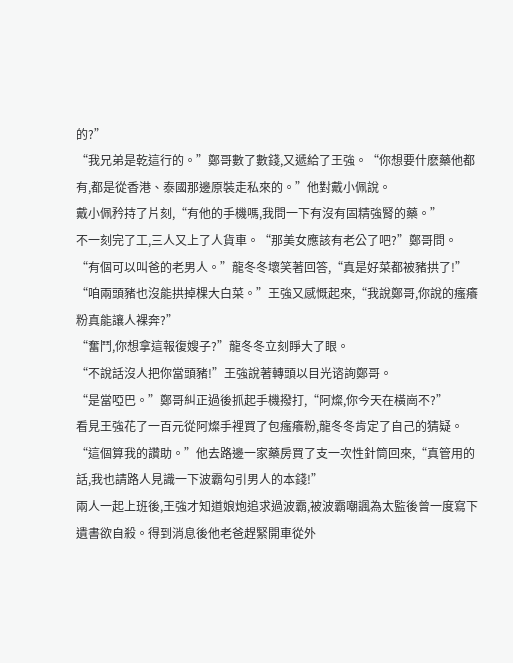的?”
“我兄弟是乾這行的。”鄭哥數了數錢,又遞給了王強。“你想要什麽藥他都有,都是從香港、泰國那邊原裝走私來的。”他對戴小佩說。
戴小佩矜持了片刻,“有他的手機嗎,我問一下有沒有固精強腎的藥。”
不一刻完了工,三人又上了人貨車。“那美女應該有老公了吧?”鄭哥問。
“有個可以叫爸的老男人。”龍冬冬壞笑著回答,“真是好菜都被豬拱了!”
“咱兩頭豬也沒能拱掉棵大白菜。”王強又感慨起來,“我說鄭哥,你說的瘙癢粉真能讓人裸奔?”
“奮鬥,你想拿這報復嫂子?”龍冬冬立刻睜大了眼。
“不說話沒人把你當頭豬!”王強說著轉頭以目光谘詢鄭哥。
“是當啞巴。”鄭哥糾正過後抓起手機撥打,“阿燦,你今天在橫崗不?”
看見王強花了一百元從阿燦手裡買了包瘙癢粉,龍冬冬肯定了自己的猜疑。“這個算我的讚助。”他去路邊一家藥房買了支一次性針筒回來,“真管用的話,我也請路人見識一下波霸勾引男人的本錢!”
兩人一起上班後,王強才知道娘炮追求過波霸,被波霸嘲諷為太監後曾一度寫下遺書欲自殺。得到消息後他老爸趕緊開車從外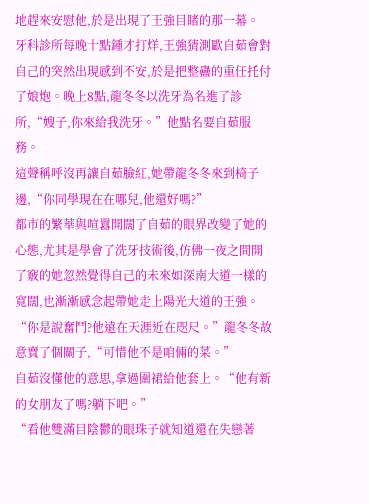地趕來安慰他,於是出現了王強目睹的那一幕。
牙科診所每晚十點鍾才打烊,王強猜測歐自茹會對自己的突然出現感到不安,於是把整蠱的重任托付了娘炮。晚上8點,龍冬冬以洗牙為名進了診所,“嫂子,你來給我洗牙。”他點名要自茹服務。
這聲稱呼沒再讓自茹臉紅,她帶龍冬冬來到椅子邊,“你同學現在在哪兒,他還好嗎?”
都市的繁華與喧囂開闊了自茹的眼界改變了她的心態,尤其是學會了洗牙技術後,仿佛一夜之間開了竅的她忽然覺得自己的未來如深南大道一樣的寬闊,也漸漸感念起帶她走上陽光大道的王強。
“你是說奮鬥?他遠在天涯近在咫尺。”龍冬冬故意賣了個關子,“可惜他不是咱倆的菜。”
自茹沒懂他的意思,拿過圍裙給他套上。“他有新的女朋友了嗎?躺下吧。”
“看他雙滿目陰鬱的眼珠子就知道還在失戀著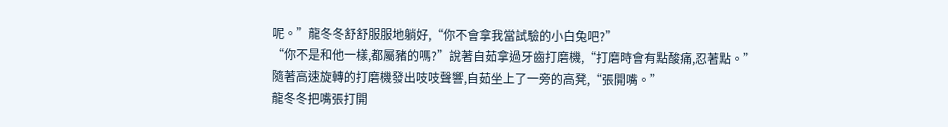呢。”龍冬冬舒舒服服地躺好,“你不會拿我當試驗的小白兔吧?”
“你不是和他一樣,都屬豬的嗎?”說著自茹拿過牙齒打磨機,“打磨時會有點酸痛,忍著點。”
隨著高速旋轉的打磨機發出吱吱聲響,自茹坐上了一旁的高凳,“張開嘴。”
龍冬冬把嘴張打開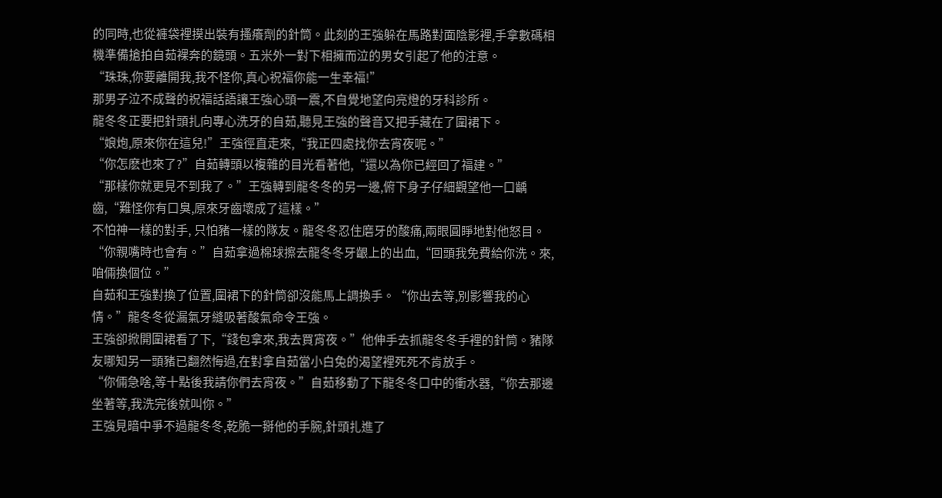的同時,也從褲袋裡摸出裝有搔癢劑的針筒。此刻的王強躲在馬路對面陰影裡,手拿數碼相機準備搶拍自茹裸奔的鏡頭。五米外一對下相擁而泣的男女引起了他的注意。
“珠珠,你要離開我,我不怪你,真心祝福你能一生幸福!”
那男子泣不成聲的祝福話語讓王強心頭一震,不自覺地望向亮燈的牙科診所。
龍冬冬正要把針頭扎向專心洗牙的自茹,聽見王強的聲音又把手藏在了圍裙下。
“娘炮,原來你在這兒!”王強徑直走來,“我正四處找你去宵夜呢。”
“你怎麽也來了?”自茹轉頭以複雜的目光看著他,“還以為你已經回了福建。”
“那樣你就更見不到我了。”王強轉到龍冬冬的另一邊,俯下身子仔細觀望他一口齲齒,“難怪你有口臭,原來牙齒壞成了這樣。”
不怕神一樣的對手, 只怕豬一樣的隊友。龍冬冬忍住磨牙的酸痛,兩眼圓睜地對他怒目。
“你親嘴時也會有。”自茹拿過棉球擦去龍冬冬牙齦上的出血,“回頭我免費給你洗。來,咱倆換個位。”
自茹和王強對換了位置,圍裙下的針筒卻沒能馬上調換手。“你出去等,別影響我的心情。”龍冬冬從漏氣牙縫吸著酸氣命令王強。
王強卻掀開圍裙看了下,“錢包拿來,我去買宵夜。”他伸手去抓龍冬冬手裡的針筒。豬隊友哪知另一頭豬已翻然悔過,在對拿自茹當小白兔的渴望裡死死不肯放手。
“你倆急啥,等十點後我請你們去宵夜。”自茹移動了下龍冬冬口中的衝水器,“你去那邊坐著等,我洗完後就叫你。”
王強見暗中爭不過龍冬冬,乾脆一掰他的手腕,針頭扎進了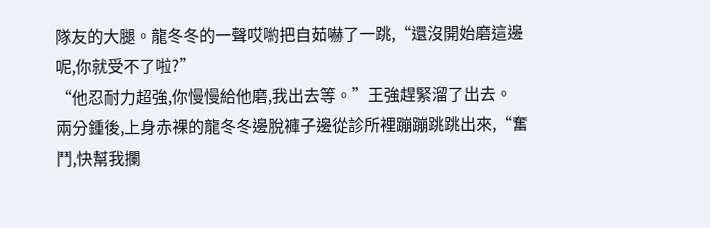隊友的大腿。龍冬冬的一聲哎喲把自茹嚇了一跳,“還沒開始磨這邊呢,你就受不了啦?”
“他忍耐力超強,你慢慢給他磨,我出去等。”王強趕緊溜了出去。
兩分鍾後,上身赤裸的龍冬冬邊脫褲子邊從診所裡蹦蹦跳跳出來,“奮鬥,快幫我攔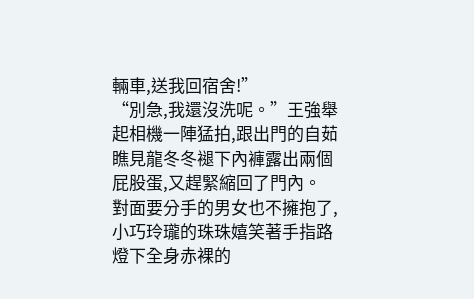輛車,送我回宿舍!”
“別急,我還沒洗呢。”王強舉起相機一陣猛拍,跟出門的自茹瞧見龍冬冬褪下內褲露出兩個屁股蛋,又趕緊縮回了門內。
對面要分手的男女也不擁抱了,小巧玲瓏的珠珠嬉笑著手指路燈下全身赤裸的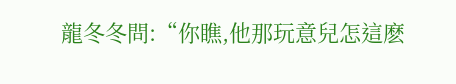龍冬冬問:“你瞧,他那玩意兒怎這麽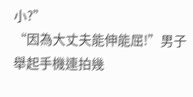小?”
“因為大丈夫能伸能屈!”男子舉起手機連拍幾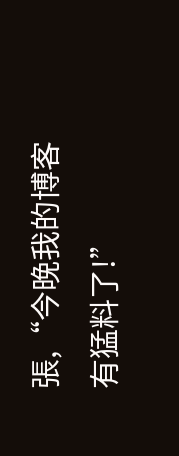張,“今晚我的博客有猛料了!”